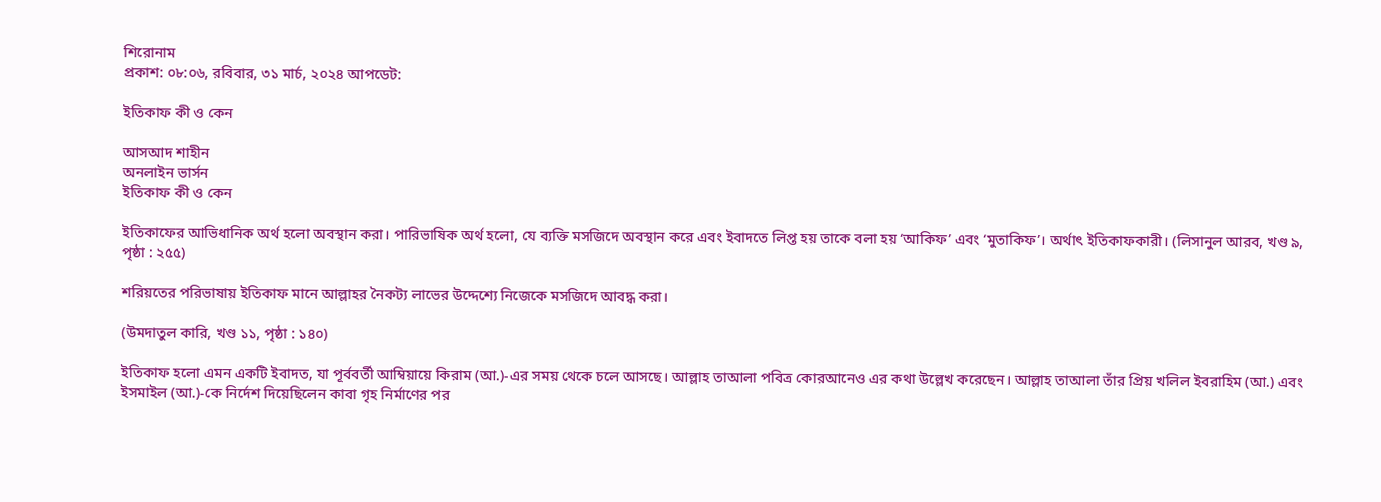শিরোনাম
প্রকাশ: ০৮:০৬, রবিবার, ৩১ মার্চ, ২০২৪ আপডেট:

ইতিকাফ কী ও কেন

আসআদ শাহীন
অনলাইন ভার্সন
ইতিকাফ কী ও কেন

ইতিকাফের আভিধানিক অর্থ হলো অবস্থান করা। পারিভাষিক অর্থ হলো, যে ব্যক্তি মসজিদে অবস্থান করে এবং ইবাদতে লিপ্ত হয় তাকে বলা হয় ‘আকিফ’ এবং ‘মুতাকিফ’। অর্থাৎ ইতিকাফকারী। (লিসানুল আরব, খণ্ড ৯, পৃষ্ঠা : ২৫৫)

শরিয়তের পরিভাষায় ইতিকাফ মানে আল্লাহর নৈকট্য লাভের উদ্দেশ্যে নিজেকে মসজিদে আবদ্ধ করা।

(উমদাতুল কারি, খণ্ড ১১, পৃষ্ঠা : ১৪০)

ইতিকাফ হলো এমন একটি ইবাদত, যা পূর্ববর্তী আম্বিয়ায়ে কিরাম (আ.)-এর সময় থেকে চলে আসছে। আল্লাহ তাআলা পবিত্র কোরআনেও এর কথা উল্লেখ করেছেন। আল্লাহ তাআলা তাঁর প্রিয় খলিল ইবরাহিম (আ.) এবং ইসমাইল (আ.)-কে নির্দেশ দিয়েছিলেন কাবা গৃহ নির্মাণের পর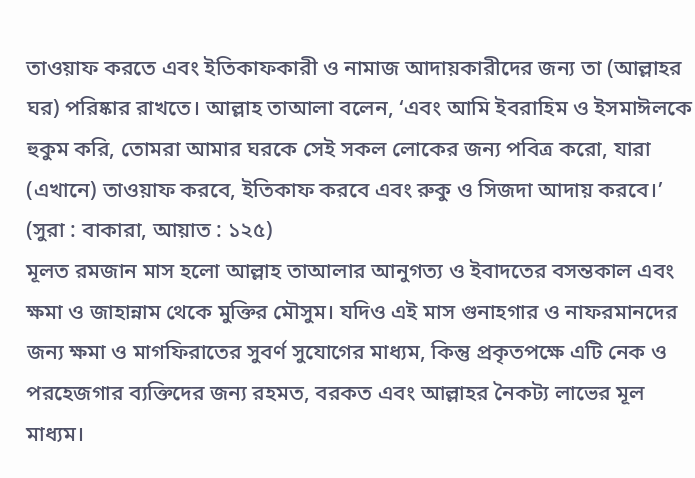তাওয়াফ করতে এবং ইতিকাফকারী ও নামাজ আদায়কারীদের জন্য তা (আল্লাহর ঘর) পরিষ্কার রাখতে। আল্লাহ তাআলা বলেন, ‘এবং আমি ইবরাহিম ও ইসমাঈলকে হুকুম করি, তোমরা আমার ঘরকে সেই সকল লোকের জন্য পবিত্র করো, যারা (এখানে) তাওয়াফ করবে, ইতিকাফ করবে এবং রুকু ও সিজদা আদায় করবে।’ (সুরা : বাকারা, আয়াত : ১২৫)
মূলত রমজান মাস হলো আল্লাহ তাআলার আনুগত্য ও ইবাদতের বসন্তকাল এবং ক্ষমা ও জাহান্নাম থেকে মুক্তির মৌসুম। যদিও এই মাস গুনাহগার ও নাফরমানদের জন্য ক্ষমা ও মাগফিরাতের সুবর্ণ সুযোগের মাধ্যম, কিন্তু প্রকৃতপক্ষে এটি নেক ও পরহেজগার ব্যক্তিদের জন্য রহমত, বরকত এবং আল্লাহর নৈকট্য লাভের মূল মাধ্যম।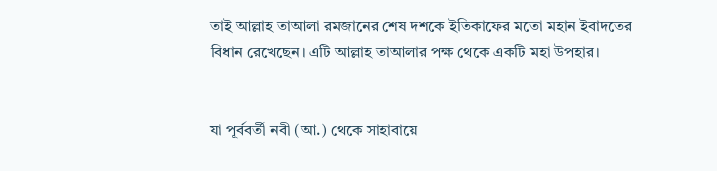তাই আল্লাহ তাআলা রমজানের শেষ দশকে ইতিকাফের মতো মহান ইবাদতের বিধান রেখেছেন। এটি আল্লাহ তাআলার পক্ষ থেকে একটি মহা উপহার।


যা পূর্ববর্তী নবী (আ.) থেকে সাহাবায়ে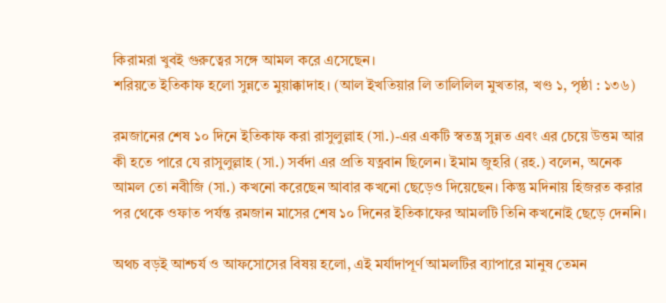কিরামরা খুবই গুরুত্বের সঙ্গে আমল করে এসেছেন।
শরিয়তে ইতিকাফ হলো সুন্নতে মুয়াক্কাদাহ। (আল ইখতিয়ার লি তালিলিল মুখতার, খণ্ড ১, পৃষ্ঠা : ১৩৬)

রমজানের শেষ ১০ দিনে ইতিকাফ করা রাসুলুল্লাহ (সা.)-এর একটি স্বতন্ত্র সুন্নত এবং এর চেয়ে উত্তম আর কী হতে পারে যে রাসুলুল্লাহ (সা.) সর্বদা এর প্রতি যত্নবান ছিলেন। ইমাম জুহরি (রহ.) বলেন, অনেক আমল তো নবীজি (সা.) কখনো করেছেন আবার কখনো ছেড়েও দিয়েছেন। কিন্তু মদিনায় হিজরত করার পর থেকে ওফাত পর্যন্ত রমজান মাসের শেষ ১০ দিনের ইতিকাফের আমলটি তিনি কখনোই ছেড়ে দেননি।

অথচ বড়ই আশ্চর্য ও আফসোসের বিষয় হলো, এই মর্যাদাপূর্ণ আমলটির ব্যাপারে মানুষ তেমন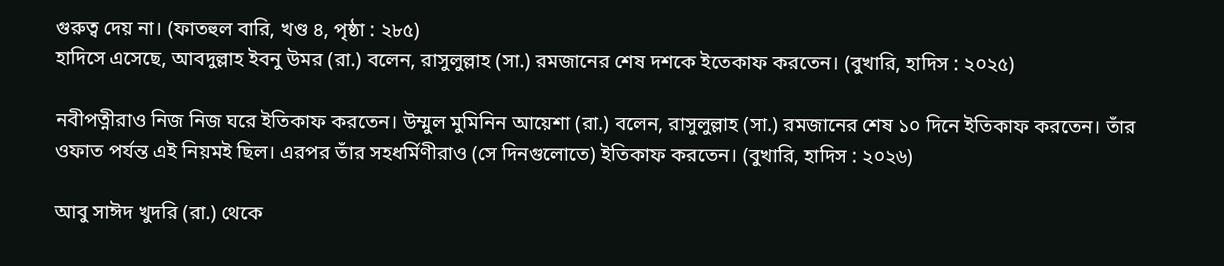গুরুত্ব দেয় না। (ফাতহুল বারি, খণ্ড ৪, পৃষ্ঠা : ২৮৫)
হাদিসে এসেছে, আবদুল্লাহ ইবনু উমর (রা.) বলেন, রাসুলুল্লাহ (সা.) রমজানের শেষ দশকে ইতেকাফ করতেন। (বুখারি, হাদিস : ২০২৫)

নবীপত্নীরাও নিজ নিজ ঘরে ইতিকাফ করতেন। উম্মুল মুমিনিন আয়েশা (রা.) বলেন, রাসুলুল্লাহ (সা.) রমজানের শেষ ১০ দিনে ইতিকাফ করতেন। তাঁর ওফাত পর্যন্ত এই নিয়মই ছিল। এরপর তাঁর সহধর্মিণীরাও (সে দিনগুলোতে) ইতিকাফ করতেন। (বুখারি, হাদিস : ২০২৬)

আবু সাঈদ খুদরি (রা.) থেকে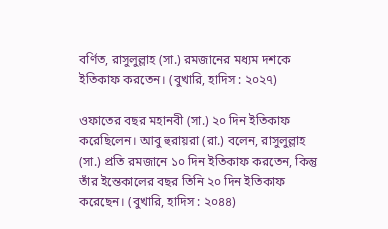বর্ণিত, রাসুলুল্লাহ (সা.) রমজানের মধ্যম দশকে ইতিকাফ করতেন। (বুখারি, হাদিস : ২০২৭)

ওফাতের বছর মহানবী (সা.) ২০ দিন ইতিকাফ করেছিলেন। আবু হুরায়রা (রা.) বলেন, রাসুলুল্লাহ (সা.) প্রতি রমজানে ১০ দিন ইতিকাফ করতেন, কিন্তু তাঁর ইন্তেকালের বছর তিনি ২০ দিন ইতিকাফ করেছেন। (বুখারি, হাদিস : ২০৪৪)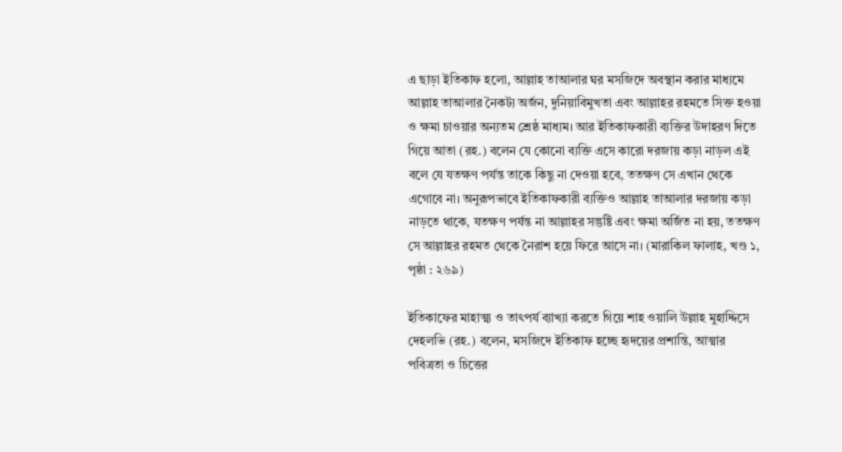এ ছাড়া ইতিকাফ হলো, আল্লাহ তাআলার ঘর মসজিদে অবস্থান করার মাধ্যমে আল্লাহ তাআলার নৈকট্য অর্জন, দুনিয়াবিমুখতা এবং আল্লাহর রহমতে সিক্ত হওয়া ও ক্ষমা চাওয়ার অন্যতম শ্রেষ্ঠ মাধ্যম। আর ইতিকাফকারী ব্যক্তির উদাহরণ দিতে গিয়ে আতা (রহ.) বলেন যে কোনো ব্যক্তি এসে কারো দরজায় কড়া নাড়ল এই বলে যে যতক্ষণ পর্যন্ত তাকে কিছু না দেওয়া হবে, ততক্ষণ সে এখান থেকে এগোবে না। অনুরূপভাবে ইতিকাফকারী ব্যক্তিও আল্লাহ তাআলার দরজায় কড়া নাড়তে থাকে, যতক্ষণ পর্যন্ত না আল্লাহর সন্তুষ্টি এবং ক্ষমা অর্জিত না হয়, ততক্ষণ সে আল্লাহর রহমত থেকে নৈরাশ হয়ে ফিরে আসে না। (মারাকিল ফালাহ, খণ্ড ১, পৃষ্ঠা : ২৬৯)

ইতিকাফের মাহাত্ম্য ও তাৎপর্য ব্যাখ্যা করতে গিয়ে শাহ ওয়ালি উল্লাহ মুহাদ্দিসে দেহলভি (রহ.) বলেন, মসজিদে ইতিকাফ হচ্ছে হৃদয়ের প্রশান্তি, আত্মার পবিত্রতা ও চিত্তের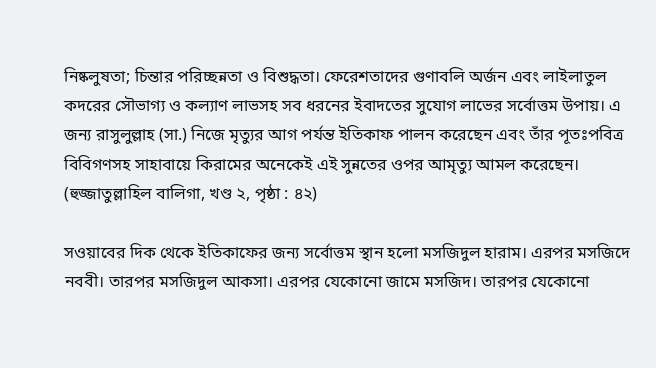নিষ্কলুষতা; চিন্তার পরিচ্ছন্নতা ও বিশুদ্ধতা। ফেরেশতাদের গুণাবলি অর্জন এবং লাইলাতুল কদরের সৌভাগ্য ও কল্যাণ লাভসহ সব ধরনের ইবাদতের সুযোগ লাভের সর্বোত্তম উপায়। এ জন্য রাসুলুল্লাহ (সা.) নিজে মৃত্যুর আগ পর্যন্ত ইতিকাফ পালন করেছেন এবং তাঁর পূতঃপবিত্র বিবিগণসহ সাহাবায়ে কিরামের অনেকেই এই সুন্নতের ওপর আমৃত্যু আমল করেছেন। (হুজ্জাতুল্লাহিল বালিগা, খণ্ড ২, পৃষ্ঠা : ৪২)

সওয়াবের দিক থেকে ইতিকাফের জন্য সর্বোত্তম স্থান হলো মসজিদুল হারাম। এরপর মসজিদে নববী। তারপর মসজিদুল আকসা। এরপর যেকোনো জামে মসজিদ। তারপর যেকোনো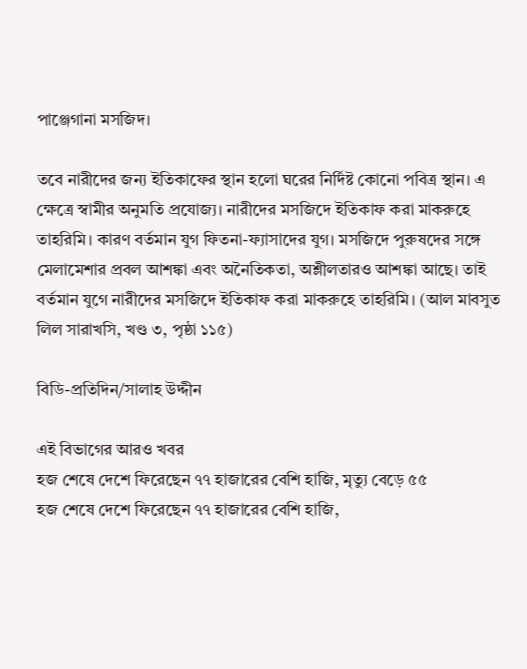পাঞ্জেগানা মসজিদ।

তবে নারীদের জন্য ইতিকাফের স্থান হলো ঘরের নির্দিষ্ট কোনো পবিত্র স্থান। এ ক্ষেত্রে স্বামীর অনুমতি প্রযোজ্য। নারীদের মসজিদে ইতিকাফ করা মাকরুহে তাহরিমি। কারণ বর্তমান যুগ ফিতনা-ফ্যাসাদের যুগ। মসজিদে পুরুষদের সঙ্গে মেলামেশার প্রবল আশঙ্কা এবং অনৈতিকতা, অশ্লীলতারও আশঙ্কা আছে। তাই বর্তমান যুগে নারীদের মসজিদে ইতিকাফ করা মাকরুহে তাহরিমি। (আল মাবসুত লিল সারাখসি, খণ্ড ৩, পৃষ্ঠা ১১৫)

বিডি-প্রতিদিন/সালাহ উদ্দীন

এই বিভাগের আরও খবর
হজ শেষে দেশে ফিরেছেন ৭৭ হাজারের বেশি হাজি, মৃত্যু বেড়ে ৫৫
হজ শেষে দেশে ফিরেছেন ৭৭ হাজারের বেশি হাজি,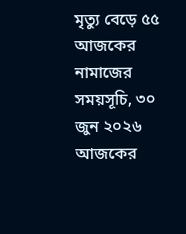মৃত্যু বেড়ে ৫৫
আজকের নামাজের সময়সূচি, ৩০ জুন ২০২৬
আজকের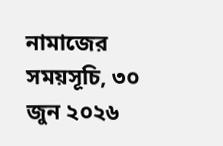নামাজের সময়সূচি, ৩০ জুন ২০২৬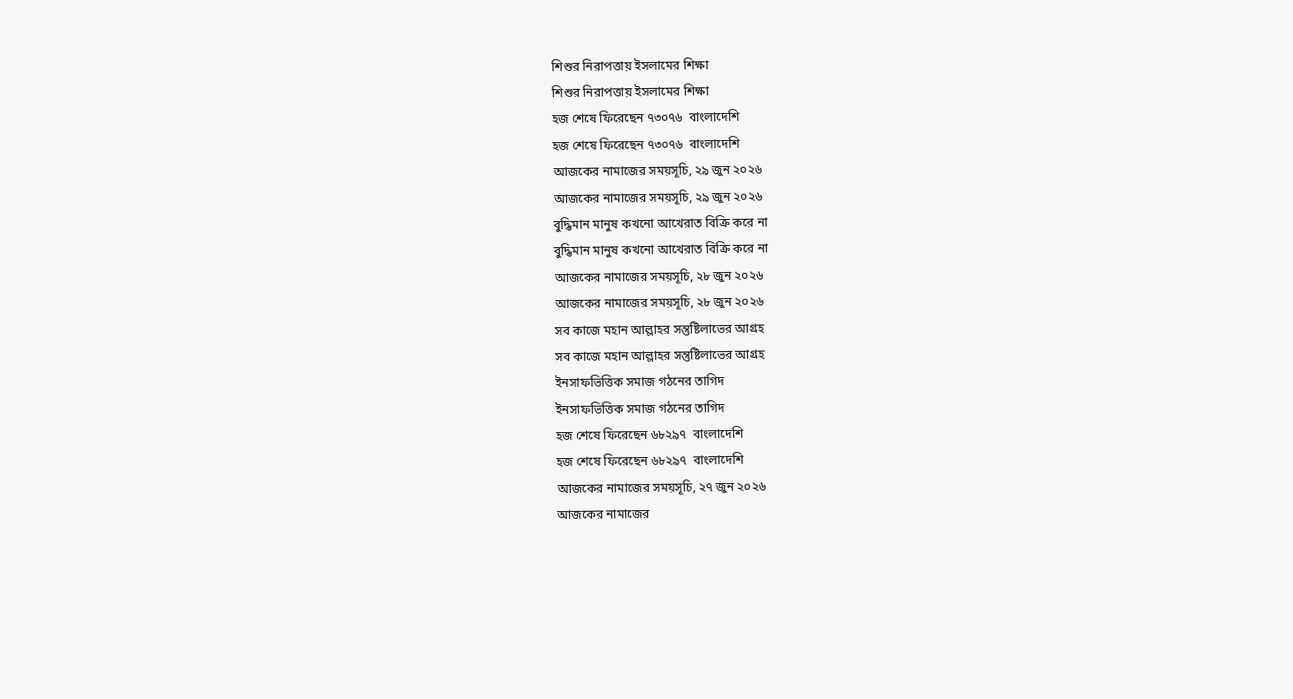শিশুর নিরাপত্তায় ইসলামের শিক্ষা
শিশুর নিরাপত্তায় ইসলামের শিক্ষা
হজ শেষে ফিরেছেন ৭৩০৭৬  বাংলাদেশি
হজ শেষে ফিরেছেন ৭৩০৭৬  বাংলাদেশি
আজকের নামাজের সময়সূচি, ২৯ জুন ২০২৬
আজকের নামাজের সময়সূচি, ২৯ জুন ২০২৬
বুদ্ধিমান মানুষ কখনো আখেরাত বিক্রি করে না
বুদ্ধিমান মানুষ কখনো আখেরাত বিক্রি করে না
আজকের নামাজের সময়সূচি, ২৮ জুন ২০২৬
আজকের নামাজের সময়সূচি, ২৮ জুন ২০২৬
সব কাজে মহান আল্লাহর সন্তুষ্টিলাভের আগ্রহ
সব কাজে মহান আল্লাহর সন্তুষ্টিলাভের আগ্রহ
ইনসাফভিত্তিক সমাজ গঠনের তাগিদ
ইনসাফভিত্তিক সমাজ গঠনের তাগিদ
হজ শেষে ফিরেছেন ৬৮২৯৭  বাংলাদেশি
হজ শেষে ফিরেছেন ৬৮২৯৭  বাংলাদেশি
আজকের নামাজের সময়সূচি, ২৭ জুন ২০২৬
আজকের নামাজের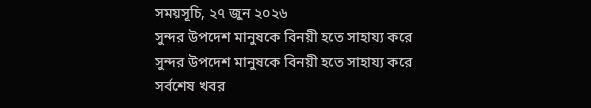সময়সূচি, ২৭ জুন ২০২৬
সুন্দর উপদেশ মানুষকে বিনয়ী হতে সাহায্য করে
সুন্দর উপদেশ মানুষকে বিনয়ী হতে সাহায্য করে
সর্বশেষ খবর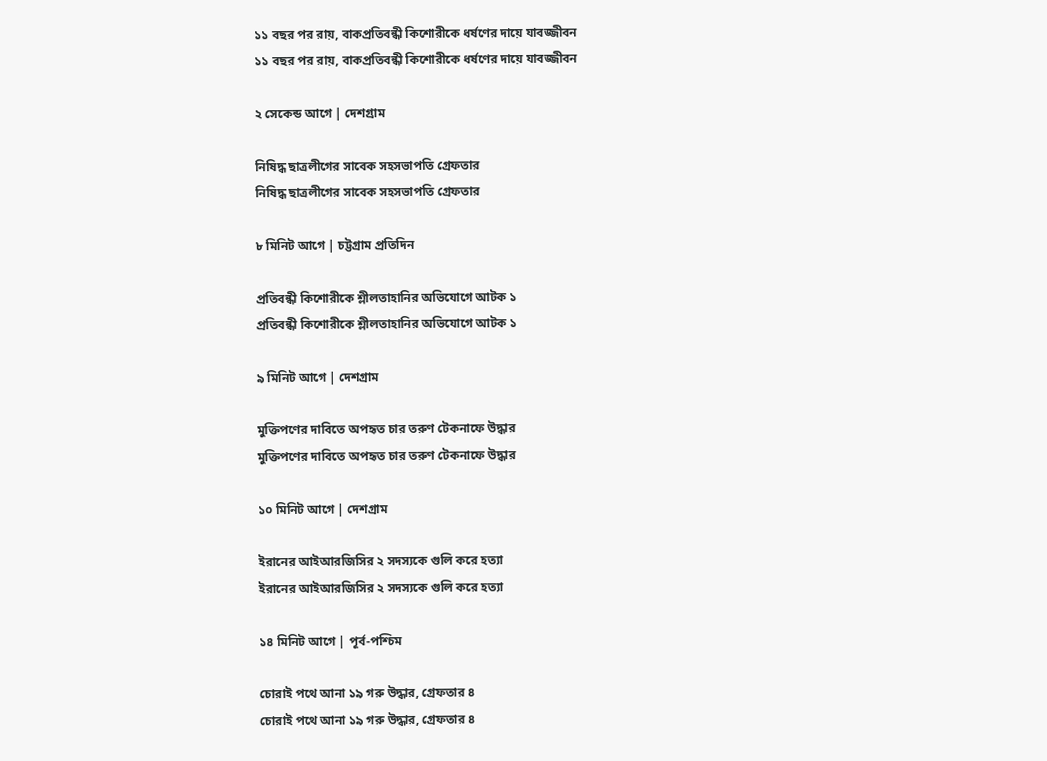১১ বছর পর রায়, বাকপ্রতিবন্ধী কিশোরীকে ধর্ষণের দায়ে যাবজ্জীবন
১১ বছর পর রায়, বাকপ্রতিবন্ধী কিশোরীকে ধর্ষণের দায়ে যাবজ্জীবন

২ সেকেন্ড আগে | দেশগ্রাম

নিষিদ্ধ ছাত্রলীগের সাবেক সহসভাপতি গ্রেফতার
নিষিদ্ধ ছাত্রলীগের সাবেক সহসভাপতি গ্রেফতার

৮ মিনিট আগে | চট্টগ্রাম প্রতিদিন

প্রতিবন্ধী কিশোরীকে শ্লীলতাহানির অভিযোগে আটক ১
প্রতিবন্ধী কিশোরীকে শ্লীলতাহানির অভিযোগে আটক ১

৯ মিনিট আগে | দেশগ্রাম

মুক্তিপণের দাবিতে অপহৃত চার তরুণ টেকনাফে উদ্ধার
মুক্তিপণের দাবিতে অপহৃত চার তরুণ টেকনাফে উদ্ধার

১০ মিনিট আগে | দেশগ্রাম

ইরানের আইআরজিসির ২ সদস্যকে গুলি করে হত্যা
ইরানের আইআরজিসির ২ সদস্যকে গুলি করে হত্যা

১৪ মিনিট আগে | পূর্ব-পশ্চিম

চোরাই পথে আনা ১৯ গরু উদ্ধার, গ্রেফতার ৪
চোরাই পথে আনা ১৯ গরু উদ্ধার, গ্রেফতার ৪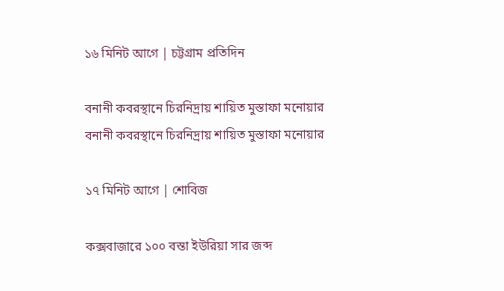১৬ মিনিট আগে | চট্টগ্রাম প্রতিদিন

বনানী কবরস্থানে চিরনিদ্রায় শায়িত মুস্তাফা মনোয়ার
বনানী কবরস্থানে চিরনিদ্রায় শায়িত মুস্তাফা মনোয়ার

১৭ মিনিট আগে | শোবিজ

কক্সবাজারে ১০০ বস্তা ইউরিয়া সার জব্দ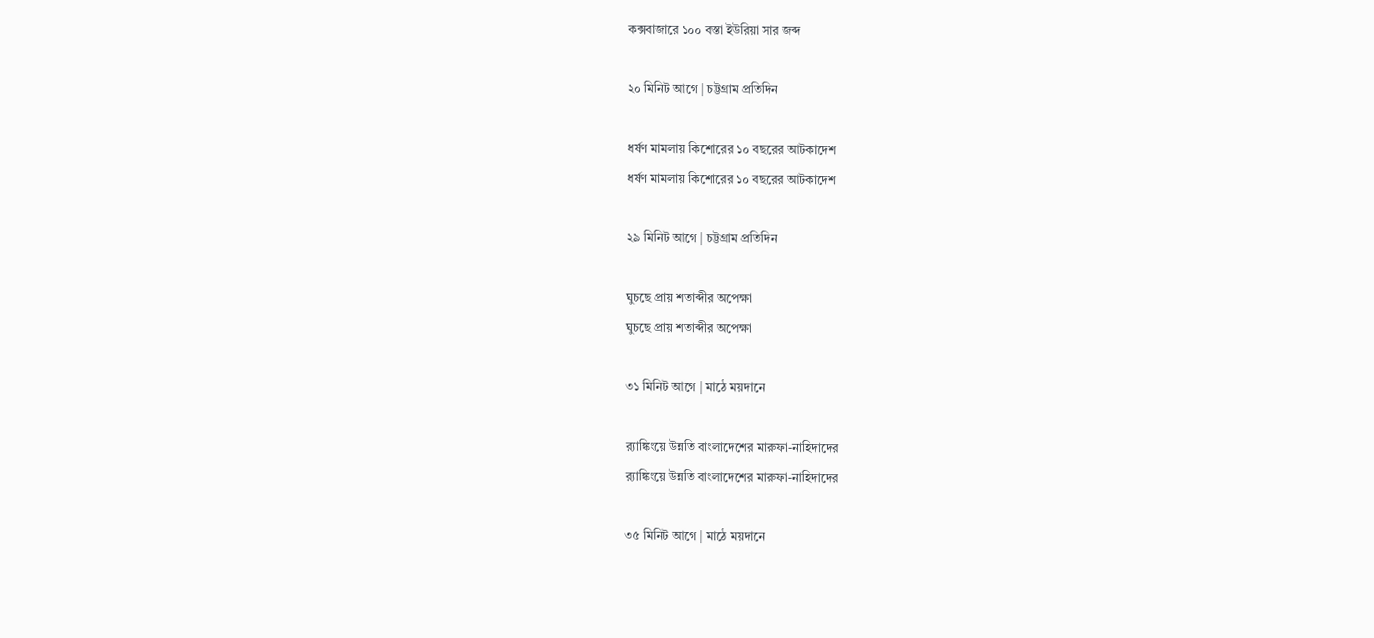কক্সবাজারে ১০০ বস্তা ইউরিয়া সার জব্দ

২০ মিনিট আগে | চট্টগ্রাম প্রতিদিন

ধর্ষণ মামলায় কিশোরের ১০ বছরের আটকাদেশ
ধর্ষণ মামলায় কিশোরের ১০ বছরের আটকাদেশ

২৯ মিনিট আগে | চট্টগ্রাম প্রতিদিন

ঘুচছে প্রায় শতাব্দীর অপেক্ষা
ঘুচছে প্রায় শতাব্দীর অপেক্ষা

৩১ মিনিট আগে | মাঠে ময়দানে

র‍্যাঙ্কিংয়ে উন্নতি বাংলাদেশের মারুফা-নাহিদাদের
র‍্যাঙ্কিংয়ে উন্নতি বাংলাদেশের মারুফা-নাহিদাদের

৩৫ মিনিট আগে | মাঠে ময়দানে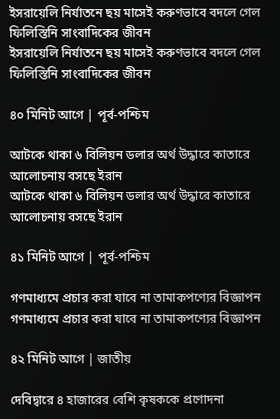ইসরায়েলি নির্যাতনে ছয় মাসেই করুণভাবে বদলে গেল ফিলিস্তিনি সাংবাদিকের জীবন
ইসরায়েলি নির্যাতনে ছয় মাসেই করুণভাবে বদলে গেল ফিলিস্তিনি সাংবাদিকের জীবন

৪০ মিনিট আগে | পূর্ব-পশ্চিম

আটকে থাকা ৬ বিলিয়ন ডলার অর্থ উদ্ধারে কাতারে আলোচনায় বসছে ইরান
আটকে থাকা ৬ বিলিয়ন ডলার অর্থ উদ্ধারে কাতারে আলোচনায় বসছে ইরান

৪১ মিনিট আগে | পূর্ব-পশ্চিম

গণমাধ্যমে প্রচার করা যাবে না তামাকপণ্যের বিজ্ঞাপন
গণমাধ্যমে প্রচার করা যাবে না তামাকপণ্যের বিজ্ঞাপন

৪২ মিনিট আগে | জাতীয়

দেবিদ্বারে ৪ হাজারের বেশি কৃষককে প্রণোদনা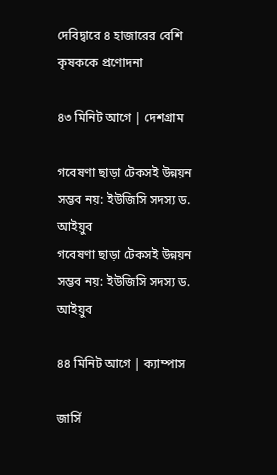দেবিদ্বারে ৪ হাজারের বেশি কৃষককে প্রণোদনা

৪৩ মিনিট আগে | দেশগ্রাম

গবেষণা ছাড়া টেকসই উন্নয়ন সম্ভব নয়: ইউজিসি সদস্য ড. আইয়ুব
গবেষণা ছাড়া টেকসই উন্নয়ন সম্ভব নয়: ইউজিসি সদস্য ড. আইয়ুব

৪৪ মিনিট আগে | ক্যাম্পাস

জার্সি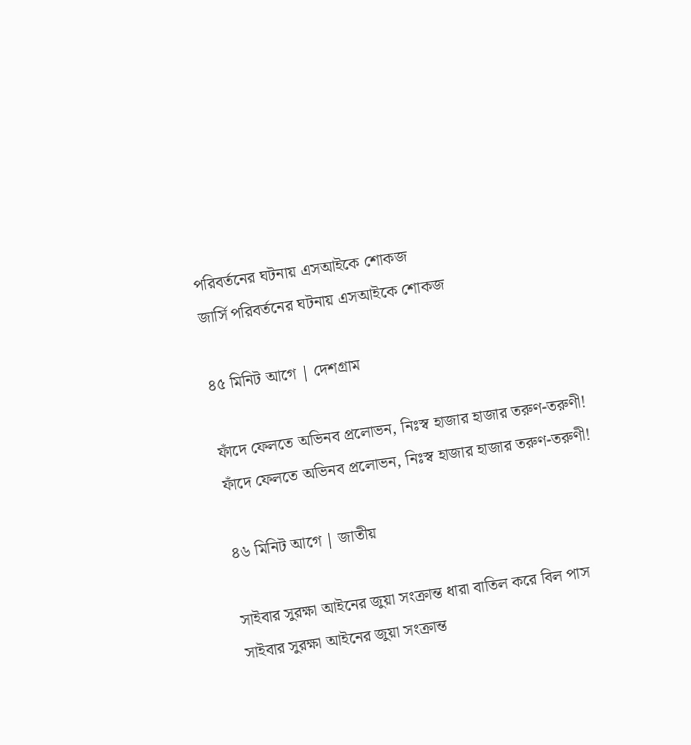পরিবর্তনের ঘটনায় এসআইকে শোকজ
জার্সি পরিবর্তনের ঘটনায় এসআইকে শোকজ

৪৫ মিনিট আগে | দেশগ্রাম

ফাঁদে ফেলতে অভিনব প্রলোভন, নিঃস্ব হাজার হাজার তরুণ-তরুণী!
ফাঁদে ফেলতে অভিনব প্রলোভন, নিঃস্ব হাজার হাজার তরুণ-তরুণী!

৪৬ মিনিট আগে | জাতীয়

সাইবার সুরক্ষা আইনের জুয়া সংক্রান্ত ধারা বাতিল করে বিল পাস
সাইবার সুরক্ষা আইনের জুয়া সংক্রান্ত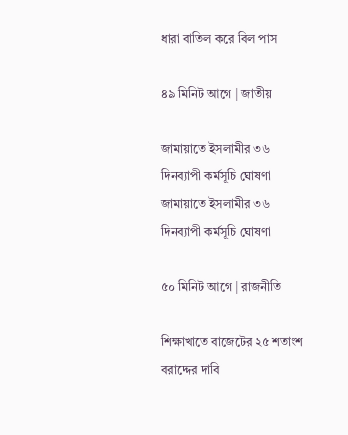ধারা বাতিল করে বিল পাস

৪৯ মিনিট আগে | জাতীয়

জামায়াতে ইসলামীর ৩৬ দিনব্যাপী কর্মসূচি ঘোষণা
জামায়াতে ইসলামীর ৩৬ দিনব্যাপী কর্মসূচি ঘোষণা

৫০ মিনিট আগে | রাজনীতি

শিক্ষাখাতে বাজেটের ২৫ শতাংশ বরাদ্দের দাবি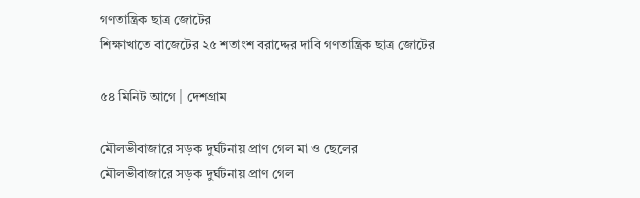গণতান্ত্রিক ছাত্র জোটের
শিক্ষাখাতে বাজেটের ২৫ শতাংশ বরাদ্দের দাবি গণতান্ত্রিক ছাত্র জোটের

৫৪ মিনিট আগে | দেশগ্রাম

মৌলভীবাজারে সড়ক দুর্ঘটনায় প্রাণ গেল মা ও ছেলের
মৌলভীবাজারে সড়ক দুর্ঘটনায় প্রাণ গেল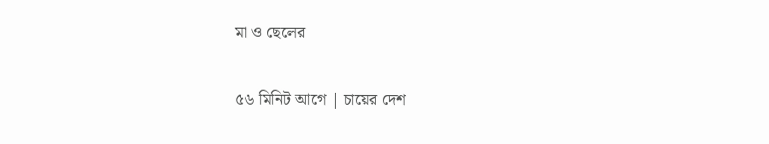মা ও ছেলের

৫৬ মিনিট আগে | চায়ের দেশ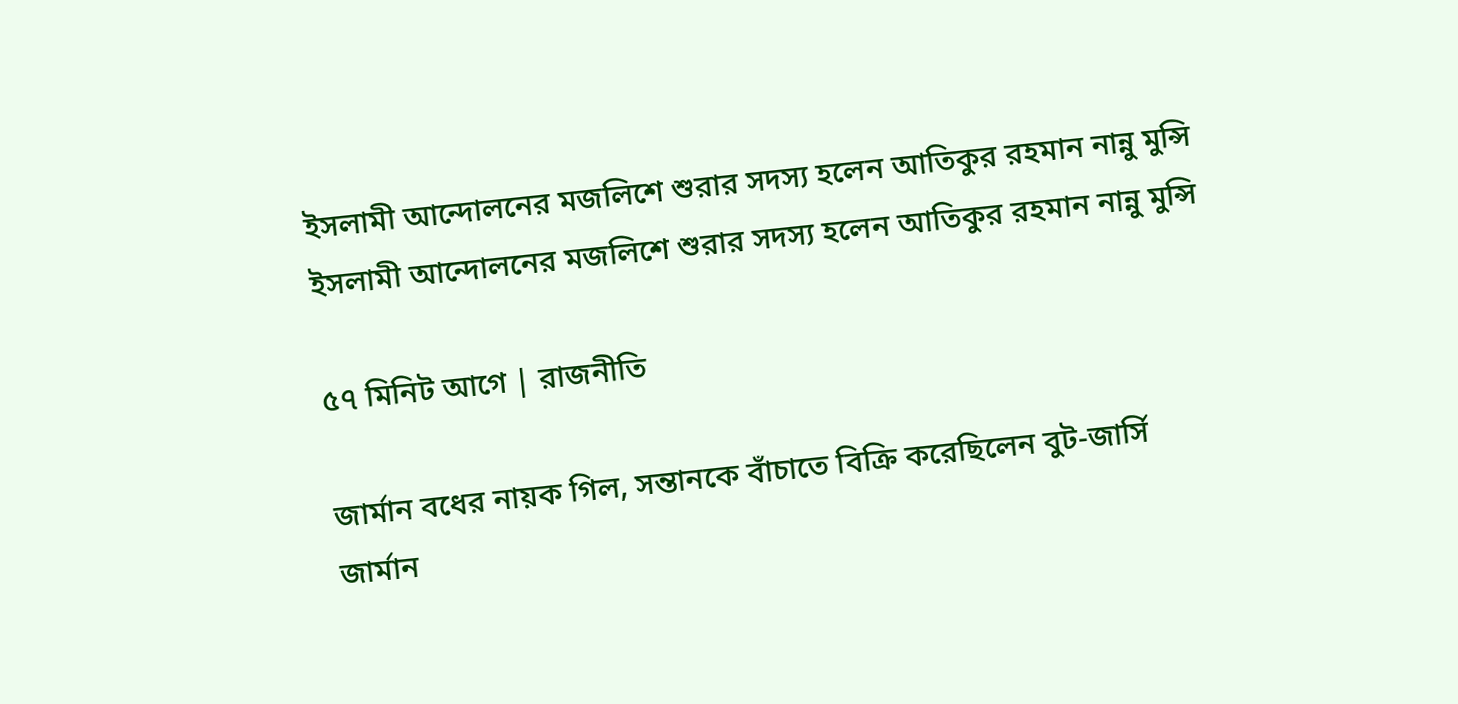ইসলামী আন্দোলনের মজলিশে শুরার সদস্য হলেন আতিকুর রহমান নান্নু মুন্সি
ইসলামী আন্দোলনের মজলিশে শুরার সদস্য হলেন আতিকুর রহমান নান্নু মুন্সি

৫৭ মিনিট আগে | রাজনীতি

জার্মান বধের নায়ক গিল, সন্তানকে বাঁচাতে বিক্রি করেছিলেন বুট-জার্সি
জার্মান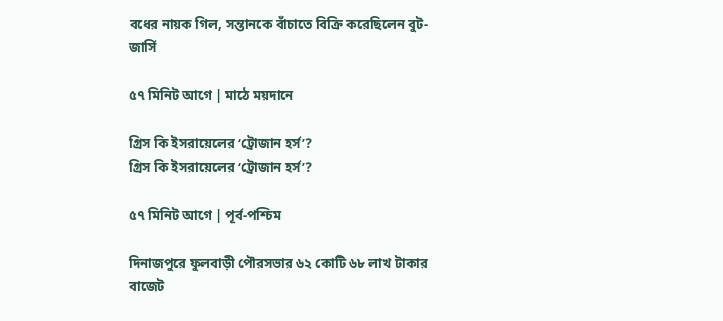বধের নায়ক গিল, সন্তানকে বাঁচাতে বিক্রি করেছিলেন বুট-জার্সি

৫৭ মিনিট আগে | মাঠে ময়দানে

গ্রিস কি ইসরায়েলের ‘ট্রোজান হর্স’?
গ্রিস কি ইসরায়েলের ‘ট্রোজান হর্স’?

৫৭ মিনিট আগে | পূর্ব-পশ্চিম

দিনাজপুরে ফুলবাড়ী পৌরসভার ৬২ কোটি ৬৮ লাখ টাকার বাজেট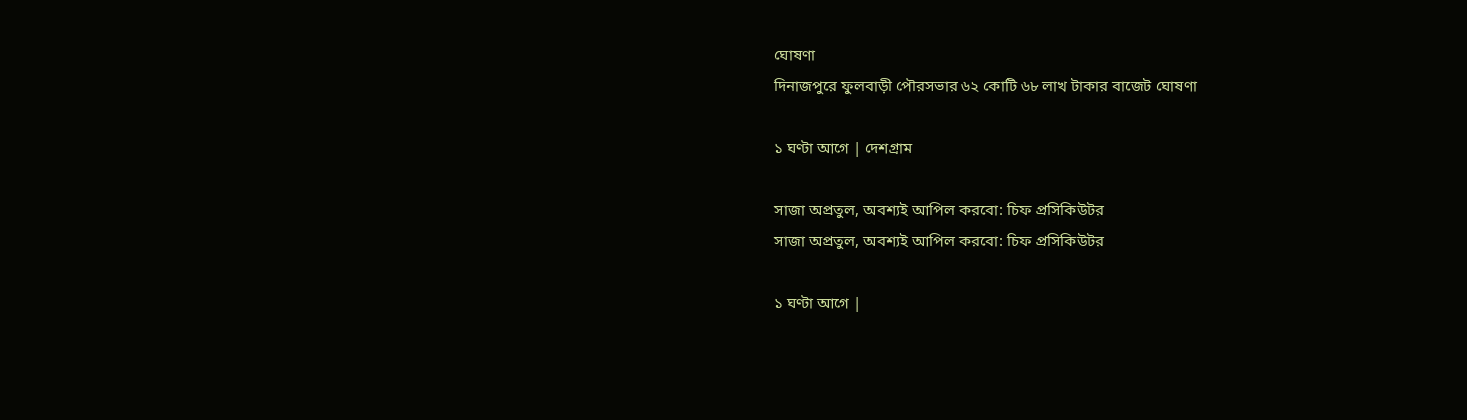ঘোষণা
দিনাজপুরে ফুলবাড়ী পৌরসভার ৬২ কোটি ৬৮ লাখ টাকার বাজেট ঘোষণা

১ ঘণ্টা আগে | দেশগ্রাম

সাজা অপ্রতুল, অবশ্যই আপিল করবো: চিফ প্রসিকিউটর
সাজা অপ্রতুল, অবশ্যই আপিল করবো: চিফ প্রসিকিউটর

১ ঘণ্টা আগে |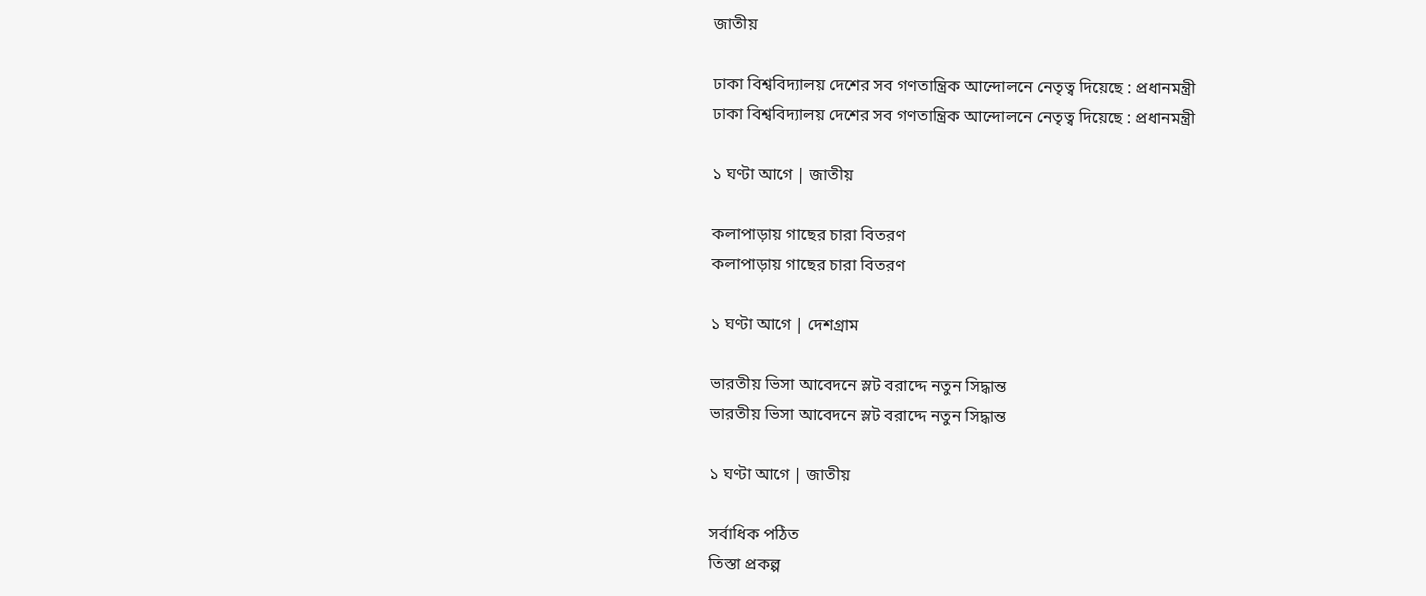জাতীয়

ঢাকা বিশ্ববিদ্যালয় দেশের সব গণতান্ত্রিক আন্দোলনে নেতৃত্ব দিয়েছে : প্রধানমন্ত্রী
ঢাকা বিশ্ববিদ্যালয় দেশের সব গণতান্ত্রিক আন্দোলনে নেতৃত্ব দিয়েছে : প্রধানমন্ত্রী

১ ঘণ্টা আগে | জাতীয়

কলাপাড়ায় গাছের চারা বিতরণ
কলাপাড়ায় গাছের চারা বিতরণ

১ ঘণ্টা আগে | দেশগ্রাম

ভারতীয় ভিসা আবেদনে স্লট বরাদ্দে নতুন সিদ্ধান্ত
ভারতীয় ভিসা আবেদনে স্লট বরাদ্দে নতুন সিদ্ধান্ত

১ ঘণ্টা আগে | জাতীয়

সর্বাধিক পঠিত
তিস্তা প্রকল্প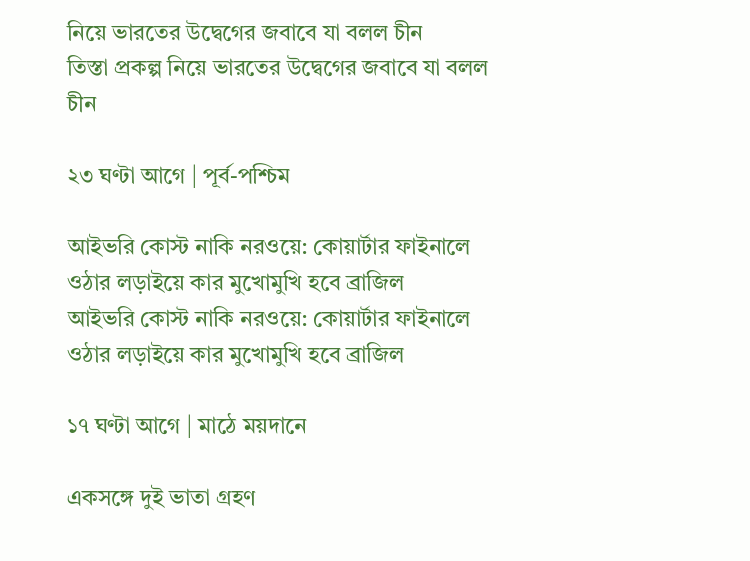নিয়ে ভারতের উদ্বেগের জবাবে যা বলল চীন
তিস্তা প্রকল্প নিয়ে ভারতের উদ্বেগের জবাবে যা বলল চীন

২৩ ঘণ্টা আগে | পূর্ব-পশ্চিম

আইভরি কোস্ট নাকি নরওয়ে: কোয়ার্টার ফাইনালে ওঠার লড়াইয়ে কার মুখোমুখি হবে ব্রাজিল
আইভরি কোস্ট নাকি নরওয়ে: কোয়ার্টার ফাইনালে ওঠার লড়াইয়ে কার মুখোমুখি হবে ব্রাজিল

১৭ ঘণ্টা আগে | মাঠে ময়দানে

একসঙ্গে দুই ভাতা গ্রহণ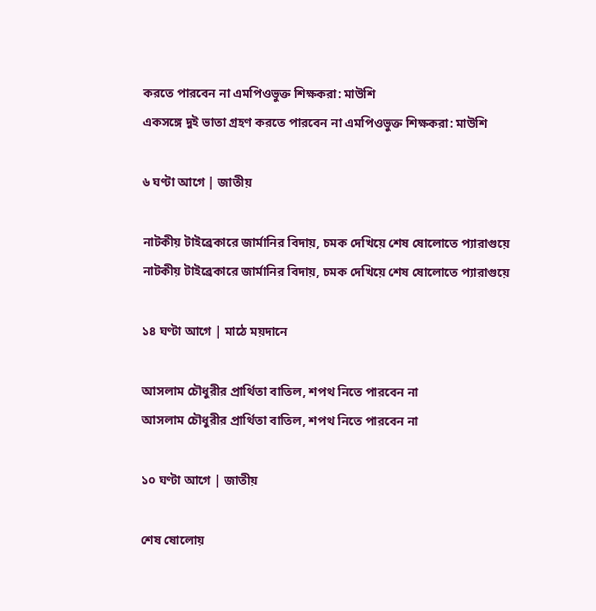করতে পারবেন না এমপিওভুক্ত শিক্ষকরা: মাউশি
একসঙ্গে দুই ভাতা গ্রহণ করতে পারবেন না এমপিওভুক্ত শিক্ষকরা: মাউশি

৬ ঘণ্টা আগে | জাতীয়

নাটকীয় টাইব্রেকারে জার্মানির বিদায়, চমক দেখিয়ে শেষ ষোলোতে প্যারাগুয়ে
নাটকীয় টাইব্রেকারে জার্মানির বিদায়, চমক দেখিয়ে শেষ ষোলোতে প্যারাগুয়ে

১৪ ঘণ্টা আগে | মাঠে ময়দানে

আসলাম চৌধুরীর প্রার্থিতা বাতিল, শপথ নিতে পারবেন না
আসলাম চৌধুরীর প্রার্থিতা বাতিল, শপথ নিতে পারবেন না

১০ ঘণ্টা আগে | জাতীয়

শেষ ষোলোয়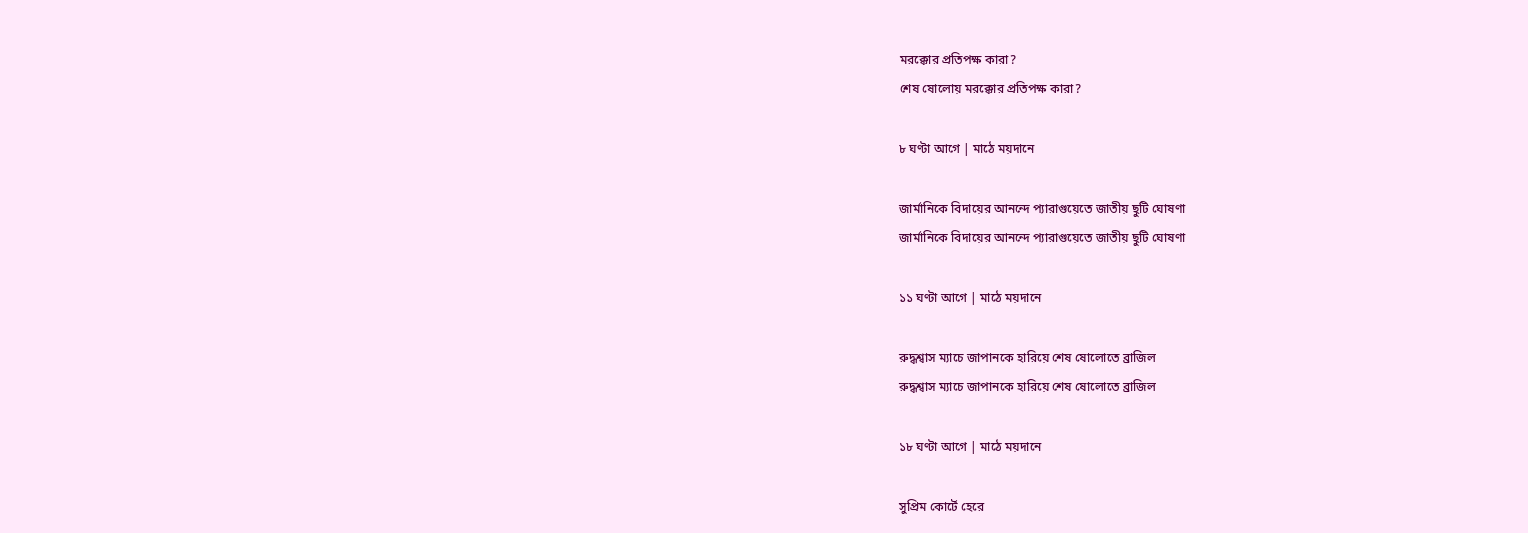মরক্কোর প্রতিপক্ষ কারা?
শেষ ষোলোয় মরক্কোর প্রতিপক্ষ কারা?

৮ ঘণ্টা আগে | মাঠে ময়দানে

জার্মানিকে বিদায়ের আনন্দে প্যারাগুয়েতে জাতীয় ছুটি ঘোষণা
জার্মানিকে বিদায়ের আনন্দে প্যারাগুয়েতে জাতীয় ছুটি ঘোষণা

১১ ঘণ্টা আগে | মাঠে ময়দানে

রুদ্ধশ্বাস ম্যাচে জাপানকে হারিয়ে শেষ ষোলোতে ব্রাজিল
রুদ্ধশ্বাস ম্যাচে জাপানকে হারিয়ে শেষ ষোলোতে ব্রাজিল

১৮ ঘণ্টা আগে | মাঠে ময়দানে

সুপ্রিম কোর্টে হেরে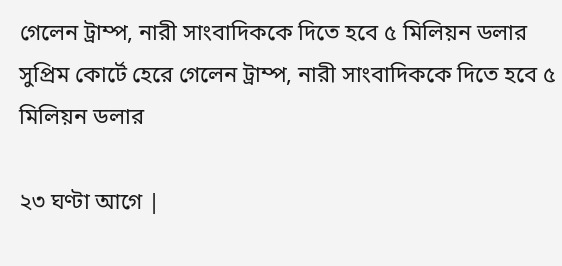গেলেন ট্রাম্প, নারী সাংবাদিককে দিতে হবে ৫ মিলিয়ন ডলার
সুপ্রিম কোর্টে হেরে গেলেন ট্রাম্প, নারী সাংবাদিককে দিতে হবে ৫ মিলিয়ন ডলার

২৩ ঘণ্টা আগে |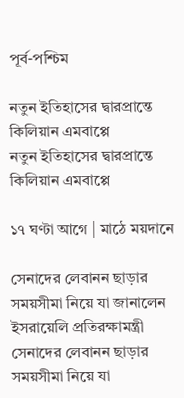পূর্ব-পশ্চিম

নতুন ইতিহাসের দ্বারপ্রান্তে কিলিয়ান এমবাপ্পে
নতুন ইতিহাসের দ্বারপ্রান্তে কিলিয়ান এমবাপ্পে

১৭ ঘণ্টা আগে | মাঠে ময়দানে

সেনাদের লেবানন ছাড়ার সময়সীমা নিয়ে যা জানালেন ইসরায়েলি প্রতিরক্ষামন্ত্রী
সেনাদের লেবানন ছাড়ার সময়সীমা নিয়ে যা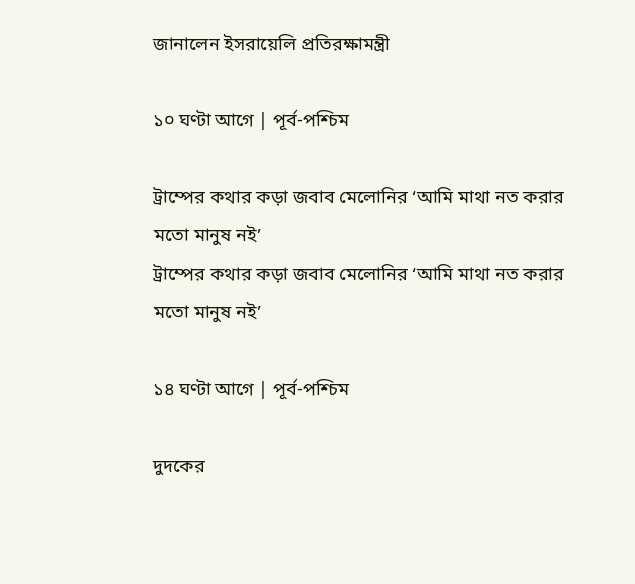জানালেন ইসরায়েলি প্রতিরক্ষামন্ত্রী

১০ ঘণ্টা আগে | পূর্ব-পশ্চিম

ট্রাম্পের কথার কড়া জবাব মেলোনির ‘আমি মাথা নত করার মতো মানুষ নই’
ট্রাম্পের কথার কড়া জবাব মেলোনির ‘আমি মাথা নত করার মতো মানুষ নই’

১৪ ঘণ্টা আগে | পূর্ব-পশ্চিম

দুদকের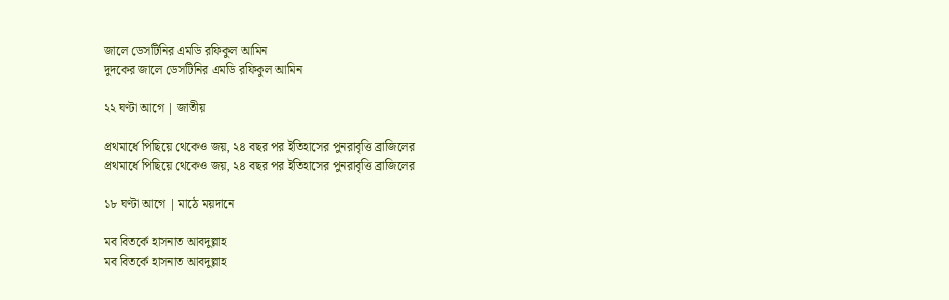জালে ডেসটিনির এমডি রফিকুল আমিন
দুদকের জালে ডেসটিনির এমডি রফিকুল আমিন

২২ ঘণ্টা আগে | জাতীয়

প্রথমার্ধে পিছিয়ে থেকেও জয়, ২৪ বছর পর ইতিহাসের পুনরাবৃত্তি ব্রাজিলের
প্রথমার্ধে পিছিয়ে থেকেও জয়, ২৪ বছর পর ইতিহাসের পুনরাবৃত্তি ব্রাজিলের

১৮ ঘণ্টা আগে | মাঠে ময়দানে

মব বিতর্কে হাসনাত আবদুল্লাহ
মব বিতর্কে হাসনাত আবদুল্লাহ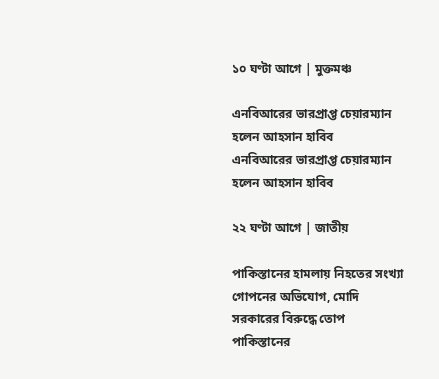১০ ঘণ্টা আগে | মুক্তমঞ্চ

এনবিআরের ভারপ্রাপ্ত চেয়ারম্যান হলেন আহসান হাবিব
এনবিআরের ভারপ্রাপ্ত চেয়ারম্যান হলেন আহসান হাবিব

২২ ঘণ্টা আগে | জাতীয়

পাকিস্তানের হামলায় নিহতের সংখ্যা গোপনের অভিযোগ, মোদি সরকারের বিরুদ্ধে তোপ
পাকিস্তানের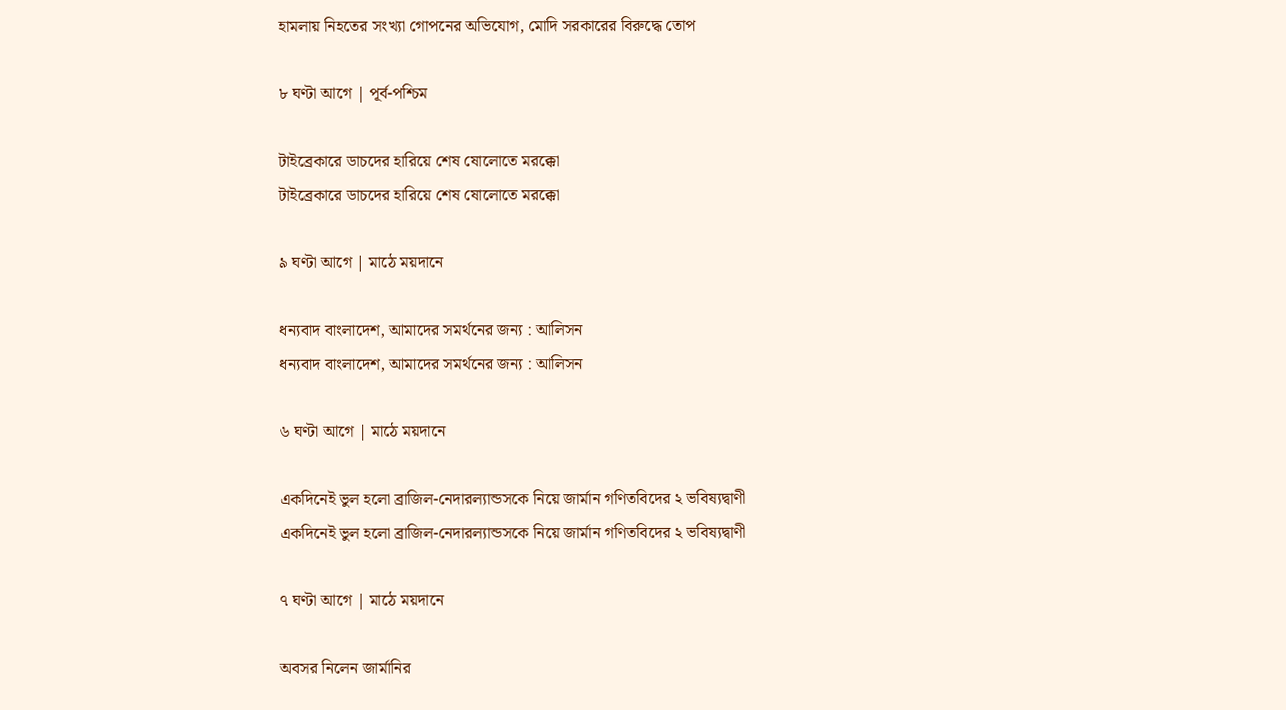হামলায় নিহতের সংখ্যা গোপনের অভিযোগ, মোদি সরকারের বিরুদ্ধে তোপ

৮ ঘণ্টা আগে | পূর্ব-পশ্চিম

টাইব্রেকারে ডাচদের হারিয়ে শেষ ষোলোতে মরক্কো
টাইব্রেকারে ডাচদের হারিয়ে শেষ ষোলোতে মরক্কো

৯ ঘণ্টা আগে | মাঠে ময়দানে

ধন্যবাদ বাংলাদেশ, আমাদের সমর্থনের জন্য : আলিসন
ধন্যবাদ বাংলাদেশ, আমাদের সমর্থনের জন্য : আলিসন

৬ ঘণ্টা আগে | মাঠে ময়দানে

একদিনেই ভুল হলো ব্রাজিল-নেদারল্যান্ডসকে নিয়ে জার্মান গণিতবিদের ২ ভবিষ্যদ্বাণী
একদিনেই ভুল হলো ব্রাজিল-নেদারল্যান্ডসকে নিয়ে জার্মান গণিতবিদের ২ ভবিষ্যদ্বাণী

৭ ঘণ্টা আগে | মাঠে ময়দানে

অবসর নিলেন জার্মানির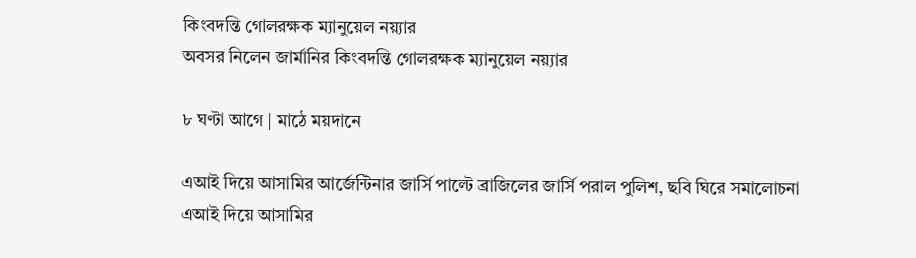কিংবদন্তি গোলরক্ষক ম্যানুয়েল নয়্যার
অবসর নিলেন জার্মানির কিংবদন্তি গোলরক্ষক ম্যানুয়েল নয়্যার

৮ ঘণ্টা আগে | মাঠে ময়দানে

এআই দিয়ে আসামির আর্জেন্টিনার জার্সি পাল্টে ব্রাজিলের জার্সি পরাল পুলিশ, ছবি ঘিরে সমালোচনা
এআই দিয়ে আসামির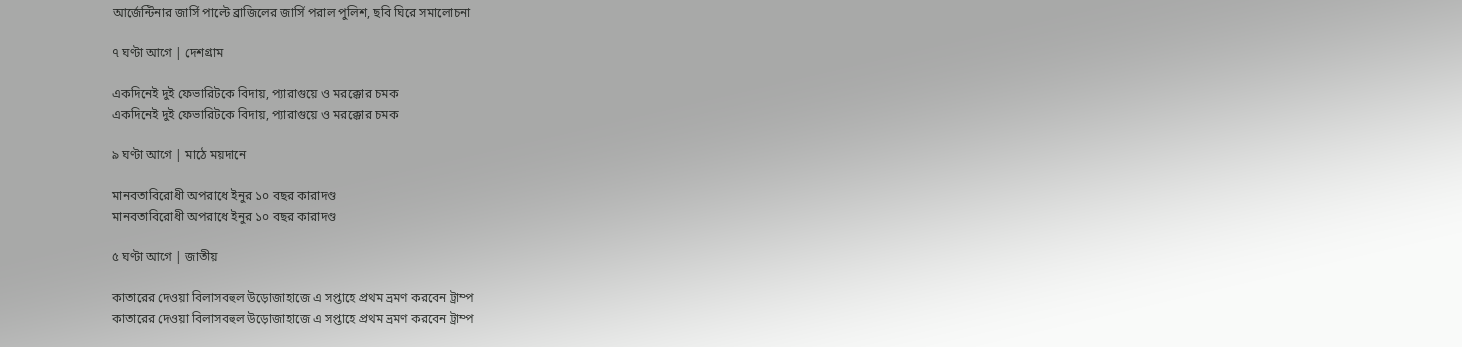আর্জেন্টিনার জার্সি পাল্টে ব্রাজিলের জার্সি পরাল পুলিশ, ছবি ঘিরে সমালোচনা

৭ ঘণ্টা আগে | দেশগ্রাম

একদিনেই দুই ফেভারিটকে বিদায়, প্যারাগুয়ে ও মরক্কোর চমক
একদিনেই দুই ফেভারিটকে বিদায়, প্যারাগুয়ে ও মরক্কোর চমক

৯ ঘণ্টা আগে | মাঠে ময়দানে

মানবতাবিরোধী অপরাধে ইনুর ১০ বছর কারাদণ্ড
মানবতাবিরোধী অপরাধে ইনুর ১০ বছর কারাদণ্ড

৫ ঘণ্টা আগে | জাতীয়

কাতারের দেওয়া বিলাসবহুল উড়োজাহাজে এ সপ্তাহে প্রথম ভ্রমণ করবেন ট্রাম্প
কাতারের দেওয়া বিলাসবহুল উড়োজাহাজে এ সপ্তাহে প্রথম ভ্রমণ করবেন ট্রাম্প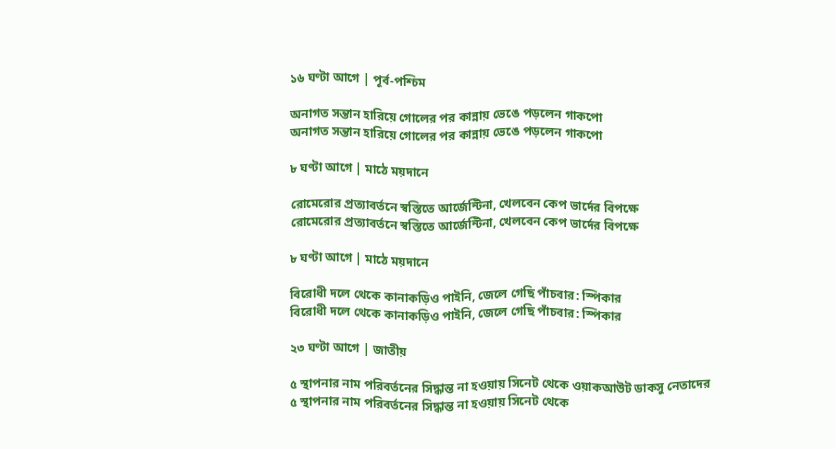১৬ ঘণ্টা আগে | পূর্ব-পশ্চিম

অনাগত সন্তান হারিয়ে গোলের পর কান্নায় ভেঙে পড়লেন গাকপো
অনাগত সন্তান হারিয়ে গোলের পর কান্নায় ভেঙে পড়লেন গাকপো

৮ ঘণ্টা আগে | মাঠে ময়দানে

রোমেরোর প্রত্যাবর্তনে স্বস্তিতে আর্জেন্টিনা, খেলবেন কেপ ভার্দের বিপক্ষে
রোমেরোর প্রত্যাবর্তনে স্বস্তিতে আর্জেন্টিনা, খেলবেন কেপ ভার্দের বিপক্ষে

৮ ঘণ্টা আগে | মাঠে ময়দানে

বিরোধী দলে থেকে কানাকড়িও পাইনি, জেলে গেছি পাঁচবার: স্পিকার
বিরোধী দলে থেকে কানাকড়িও পাইনি, জেলে গেছি পাঁচবার: স্পিকার

২৩ ঘণ্টা আগে | জাতীয়

৫ স্থাপনার নাম পরিবর্তনের সিদ্ধান্ত না হওয়ায় সিনেট থেকে ওয়াকআউট ডাকসু নেতাদের
৫ স্থাপনার নাম পরিবর্তনের সিদ্ধান্ত না হওয়ায় সিনেট থেকে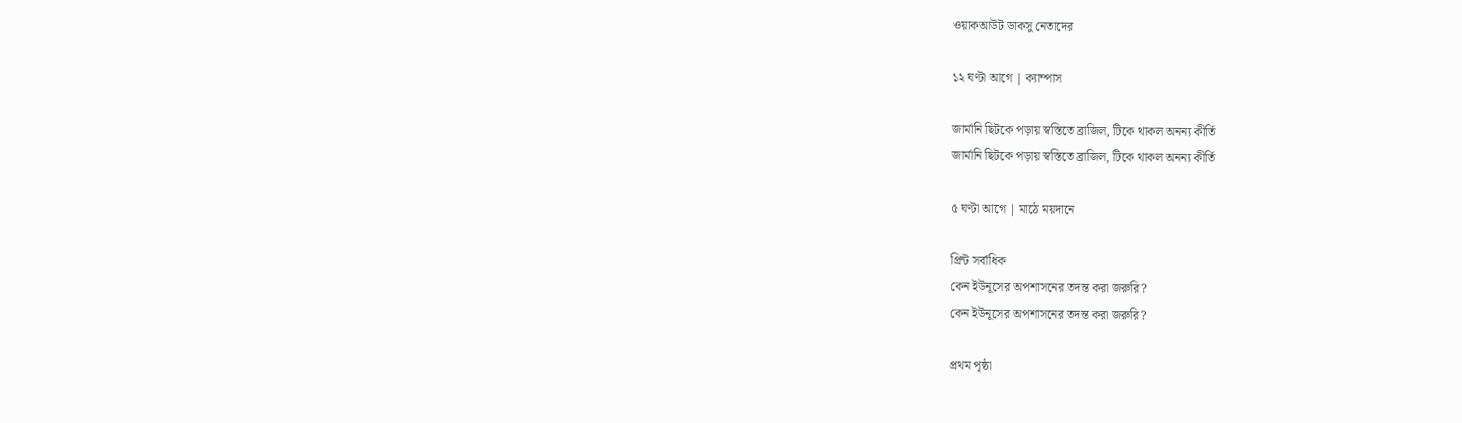ওয়াকআউট ডাকসু নেতাদের

১২ ঘণ্টা আগে | ক্যাম্পাস

জার্মানি ছিটকে পড়ায় স্বস্তিতে ব্রাজিল, টিকে থাকল অনন্য কীর্তি
জার্মানি ছিটকে পড়ায় স্বস্তিতে ব্রাজিল, টিকে থাকল অনন্য কীর্তি

৫ ঘণ্টা আগে | মাঠে ময়দানে

প্রিন্ট সর্বাধিক
কেন ইউনূসের অপশাসনের তদন্ত করা জরুরি?
কেন ইউনূসের অপশাসনের তদন্ত করা জরুরি?

প্রথম পৃষ্ঠা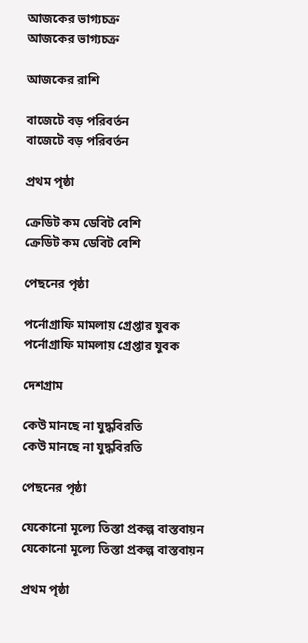আজকের ভাগ্যচক্র
আজকের ভাগ্যচক্র

আজকের রাশি

বাজেটে বড় পরিবর্তন
বাজেটে বড় পরিবর্তন

প্রথম পৃষ্ঠা

ক্রেডিট কম ডেবিট বেশি
ক্রেডিট কম ডেবিট বেশি

পেছনের পৃষ্ঠা

পর্নোগ্রাফি মামলায় গ্রেপ্তার যুবক
পর্নোগ্রাফি মামলায় গ্রেপ্তার যুবক

দেশগ্রাম

কেউ মানছে না যুদ্ধবিরতি
কেউ মানছে না যুদ্ধবিরতি

পেছনের পৃষ্ঠা

যেকোনো মূল্যে তিস্তা প্রকল্প বাস্তবায়ন
যেকোনো মূল্যে তিস্তা প্রকল্প বাস্তবায়ন

প্রথম পৃষ্ঠা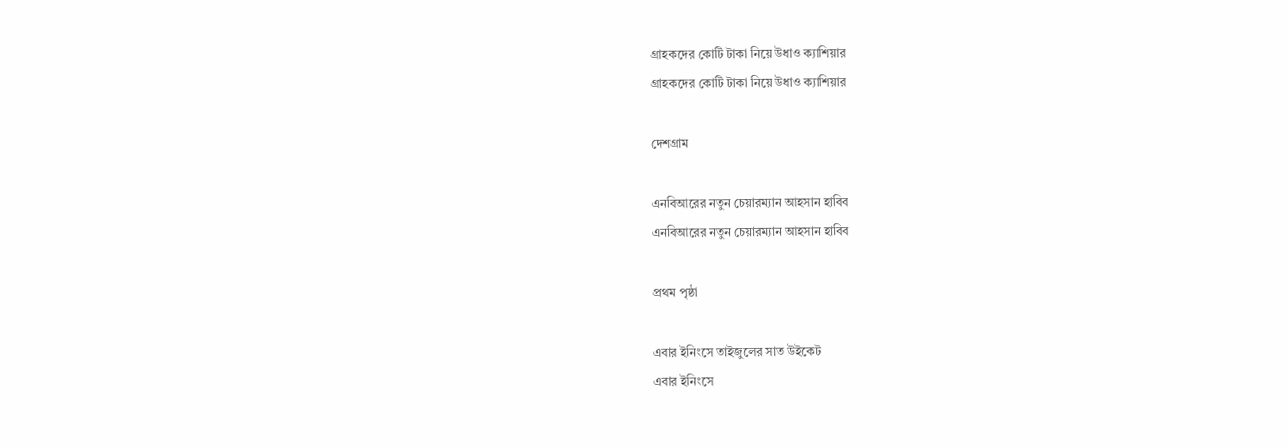গ্রাহকদের কোটি টাকা নিয়ে উধাও ক্যাশিয়ার
গ্রাহকদের কোটি টাকা নিয়ে উধাও ক্যাশিয়ার

দেশগ্রাম

এনবিআরের নতুন চেয়ারম্যান আহসান হাবিব
এনবিআরের নতুন চেয়ারম্যান আহসান হাবিব

প্রথম পৃষ্ঠা

এবার ইনিংসে তাইজুলের সাত উইকেট
এবার ইনিংসে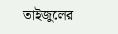তাইজুলের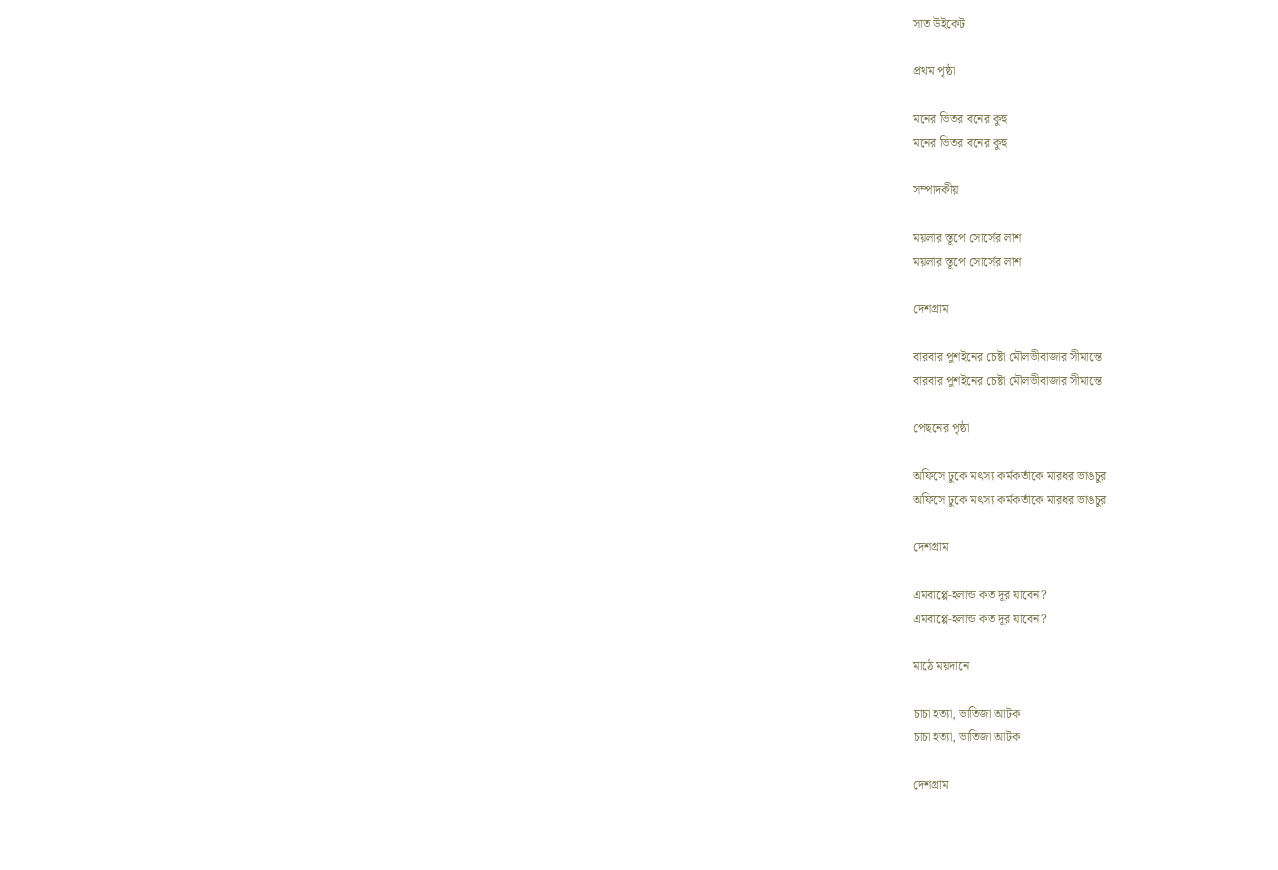সাত উইকেট

প্রথম পৃষ্ঠা

মনের ভিতর বনের কুহু
মনের ভিতর বনের কুহু

সম্পাদকীয়

ময়লার স্তূপে সোর্সের লাশ
ময়লার স্তূপে সোর্সের লাশ

দেশগ্রাম

বারবার পুশইনের চেষ্টা মৌলভীবাজার সীমান্তে
বারবার পুশইনের চেষ্টা মৌলভীবাজার সীমান্তে

পেছনের পৃষ্ঠা

অফিসে ঢুকে মৎস্য কর্মকর্তাকে মারধর ভাঙচুর
অফিসে ঢুকে মৎস্য কর্মকর্তাকে মারধর ভাঙচুর

দেশগ্রাম

এমবাপ্পে-হলান্ড কত দূর যাবেন?
এমবাপ্পে-হলান্ড কত দূর যাবেন?

মাঠে ময়দানে

চাচা হত্যা, ভাতিজা আটক
চাচা হত্যা, ভাতিজা আটক

দেশগ্রাম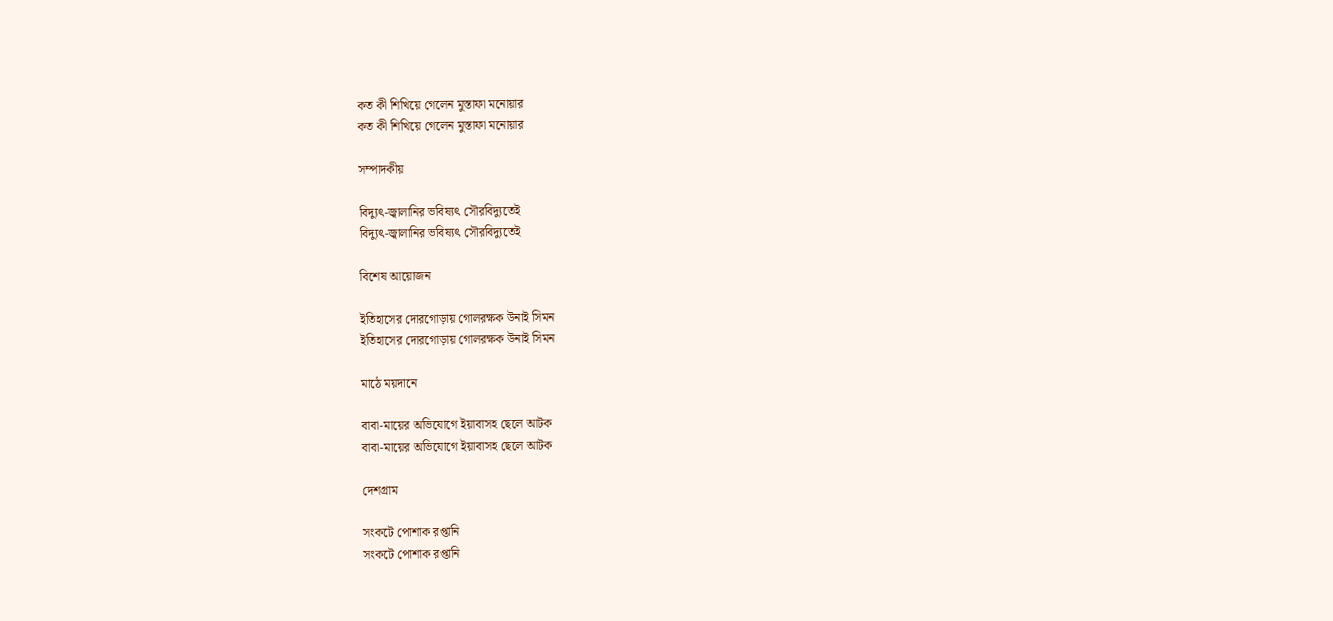কত কী শিখিয়ে গেলেন মুস্তাফা মনোয়ার
কত কী শিখিয়ে গেলেন মুস্তাফা মনোয়ার

সম্পাদকীয়

বিদ্যুৎ-জ্বালানির ভবিষ্যৎ সৌরবিদ্যুতেই
বিদ্যুৎ-জ্বালানির ভবিষ্যৎ সৌরবিদ্যুতেই

বিশেষ আয়োজন

ইতিহাসের দোরগোড়ায় গোলরক্ষক উনাই সিমন
ইতিহাসের দোরগোড়ায় গোলরক্ষক উনাই সিমন

মাঠে ময়দানে

বাবা-মায়ের অভিযোগে ইয়াবাসহ ছেলে আটক
বাবা-মায়ের অভিযোগে ইয়াবাসহ ছেলে আটক

দেশগ্রাম

সংকটে পোশাক রপ্তানি
সংকটে পোশাক রপ্তানি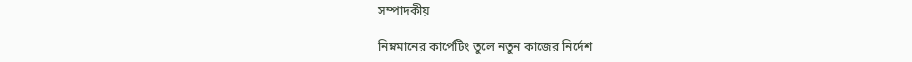সম্পাদকীয়

নিম্নমানের কার্পেটিং তুলে নতুন কাজের নির্দেশ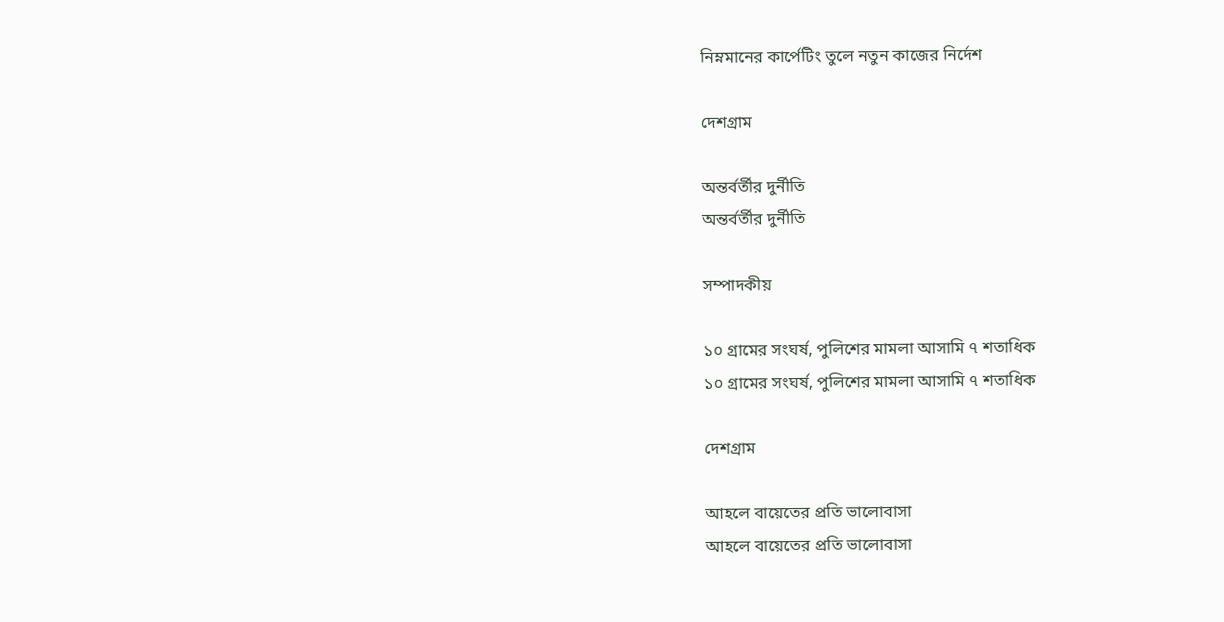নিম্নমানের কার্পেটিং তুলে নতুন কাজের নির্দেশ

দেশগ্রাম

অন্তর্বর্তীর দুর্নীতি
অন্তর্বর্তীর দুর্নীতি

সম্পাদকীয়

১০ গ্রামের সংঘর্ষ, পুলিশের মামলা আসামি ৭ শতাধিক
১০ গ্রামের সংঘর্ষ, পুলিশের মামলা আসামি ৭ শতাধিক

দেশগ্রাম

আহলে বায়েতের প্রতি ভালোবাসা
আহলে বায়েতের প্রতি ভালোবাসা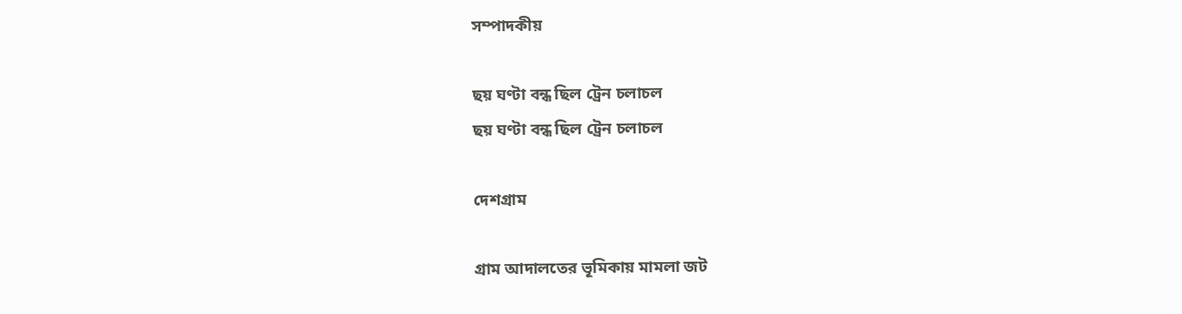সম্পাদকীয়

ছয় ঘণ্টা বন্ধ ছিল ট্রেন চলাচল
ছয় ঘণ্টা বন্ধ ছিল ট্রেন চলাচল

দেশগ্রাম

গ্রাম আদালতের ভূমিকায় মামলা জট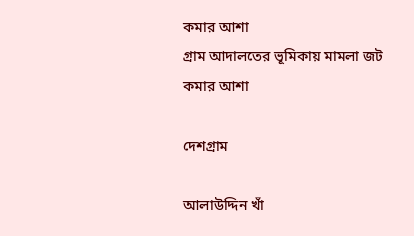কমার আশা
গ্রাম আদালতের ভূমিকায় মামলা জট কমার আশা

দেশগ্রাম

আলাউদ্দিন খাঁ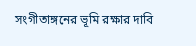সংগীতাঙ্গনের ভূমি রক্ষার দাবি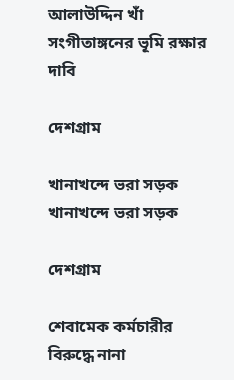আলাউদ্দিন খাঁ সংগীতাঙ্গনের ভূমি রক্ষার দাবি

দেশগ্রাম

খানাখন্দে ভরা সড়ক
খানাখন্দে ভরা সড়ক

দেশগ্রাম

শেবামেক কর্মচারীর বিরুদ্ধে নানা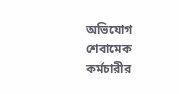অভিযোগ
শেবামেক কর্মচারীর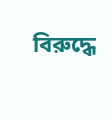বিরুদ্ধে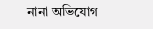নানা অভিযোগ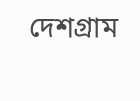দেশগ্রাম